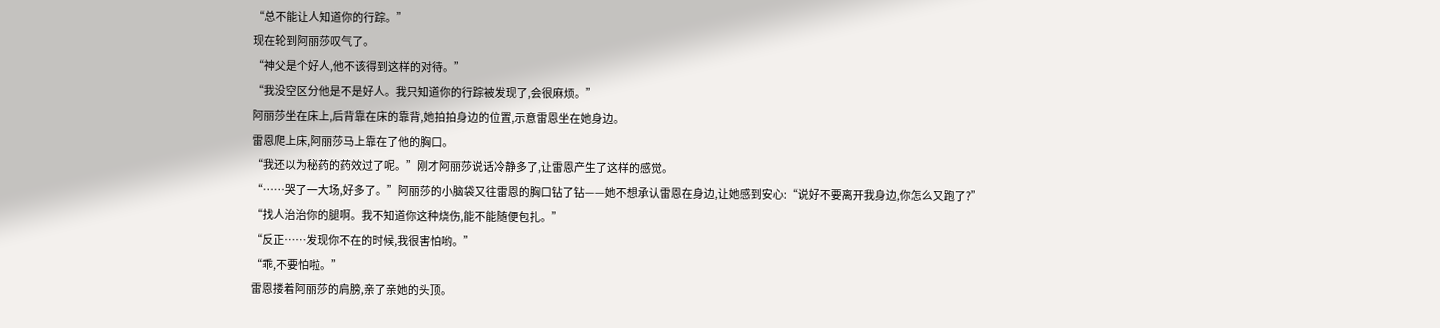“总不能让人知道你的行踪。”
现在轮到阿丽莎叹气了。
“神父是个好人,他不该得到这样的对待。”
“我没空区分他是不是好人。我只知道你的行踪被发现了,会很麻烦。”
阿丽莎坐在床上,后背靠在床的靠背,她拍拍身边的位置,示意雷恩坐在她身边。
雷恩爬上床,阿丽莎马上靠在了他的胸口。
“我还以为秘药的药效过了呢。”刚才阿丽莎说话冷静多了,让雷恩产生了这样的感觉。
“……哭了一大场,好多了。”阿丽莎的小脑袋又往雷恩的胸口钻了钻——她不想承认雷恩在身边,让她感到安心:“说好不要离开我身边,你怎么又跑了?”
“找人治治你的腿啊。我不知道你这种烧伤,能不能随便包扎。”
“反正……发现你不在的时候,我很害怕哟。”
“乖,不要怕啦。”
雷恩搂着阿丽莎的肩膀,亲了亲她的头顶。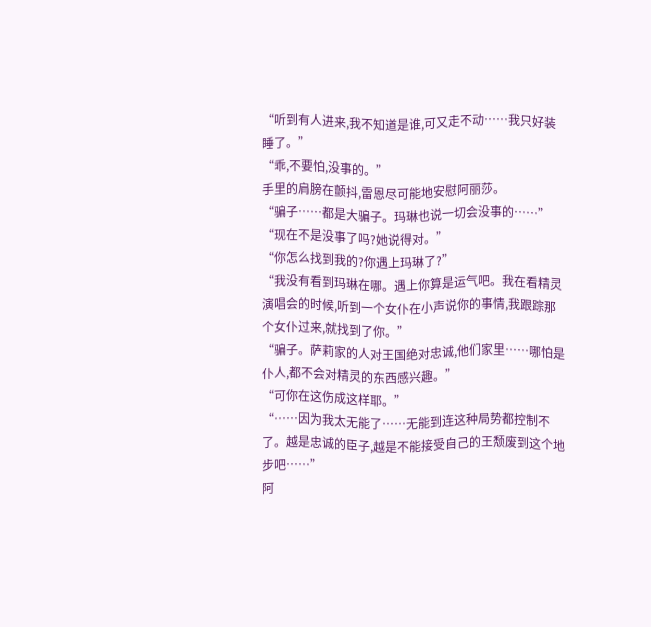“听到有人进来,我不知道是谁,可又走不动……我只好装睡了。”
“乖,不要怕,没事的。”
手里的肩膀在颤抖,雷恩尽可能地安慰阿丽莎。
“骗子……都是大骗子。玛琳也说一切会没事的……”
“现在不是没事了吗?她说得对。”
“你怎么找到我的?你遇上玛琳了?”
“我没有看到玛琳在哪。遇上你算是运气吧。我在看精灵演唱会的时候,听到一个女仆在小声说你的事情,我跟踪那个女仆过来,就找到了你。”
“骗子。萨莉家的人对王国绝对忠诚,他们家里……哪怕是仆人,都不会对精灵的东西感兴趣。”
“可你在这伤成这样耶。”
“……因为我太无能了……无能到连这种局势都控制不了。越是忠诚的臣子,越是不能接受自己的王颓废到这个地步吧……”
阿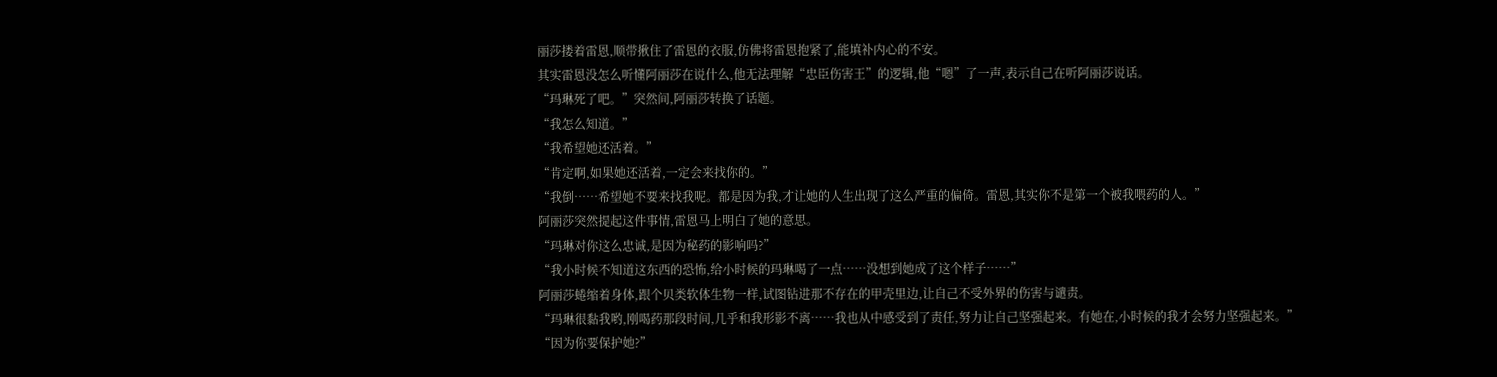丽莎搂着雷恩,顺带揪住了雷恩的衣服,仿佛将雷恩抱紧了,能填补内心的不安。
其实雷恩没怎么听懂阿丽莎在说什么,他无法理解“忠臣伤害王”的逻辑,他“嗯”了一声,表示自己在听阿丽莎说话。
“玛琳死了吧。”突然间,阿丽莎转换了话题。
“我怎么知道。”
“我希望她还活着。”
“肯定啊,如果她还活着,一定会来找你的。”
“我倒……希望她不要来找我呢。都是因为我,才让她的人生出现了这么严重的偏倚。雷恩,其实你不是第一个被我喂药的人。”
阿丽莎突然提起这件事情,雷恩马上明白了她的意思。
“玛琳对你这么忠诚,是因为秘药的影响吗?”
“我小时候不知道这东西的恐怖,给小时候的玛琳喝了一点……没想到她成了这个样子……”
阿丽莎蜷缩着身体,跟个贝类软体生物一样,试图钻进那不存在的甲壳里边,让自己不受外界的伤害与谴责。
“玛琳很黏我哟,刚喝药那段时间,几乎和我形影不离……我也从中感受到了责任,努力让自己坚强起来。有她在,小时候的我才会努力坚强起来。”
“因为你要保护她?”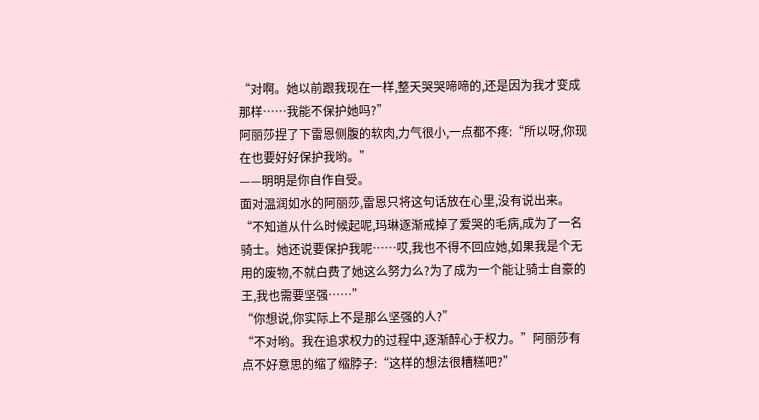“对啊。她以前跟我现在一样,整天哭哭啼啼的,还是因为我才变成那样……我能不保护她吗?”
阿丽莎捏了下雷恩侧腹的软肉,力气很小,一点都不疼:“所以呀,你现在也要好好保护我哟。”
——明明是你自作自受。
面对温润如水的阿丽莎,雷恩只将这句话放在心里,没有说出来。
“不知道从什么时候起呢,玛琳逐渐戒掉了爱哭的毛病,成为了一名骑士。她还说要保护我呢……哎,我也不得不回应她,如果我是个无用的废物,不就白费了她这么努力么?为了成为一个能让骑士自豪的王,我也需要坚强……”
“你想说,你实际上不是那么坚强的人?”
“不对哟。我在追求权力的过程中,逐渐醉心于权力。”阿丽莎有点不好意思的缩了缩脖子:“这样的想法很糟糕吧?”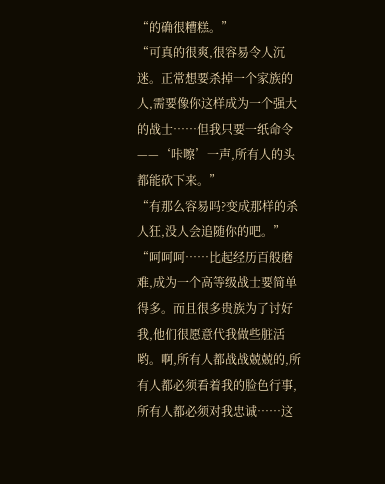“的确很糟糕。”
“可真的很爽,很容易令人沉迷。正常想要杀掉一个家族的人,需要像你这样成为一个强大的战士……但我只要一纸命令——‘咔嚓’一声,所有人的头都能砍下来。”
“有那么容易吗?变成那样的杀人狂,没人会追随你的吧。”
“呵呵呵……比起经历百般磨难,成为一个高等级战士要简单得多。而且很多贵族为了讨好我,他们很愿意代我做些脏活哟。啊,所有人都战战兢兢的,所有人都必须看着我的脸色行事,所有人都必须对我忠诚……这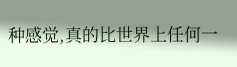种感觉,真的比世界上任何一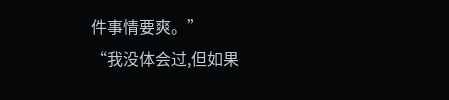件事情要爽。”
“我没体会过,但如果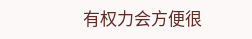有权力会方便很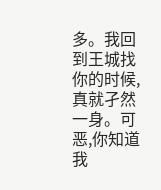多。我回到王城找你的时候,真就孑然一身。可恶,你知道我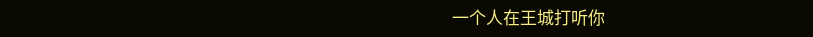一个人在王城打听你